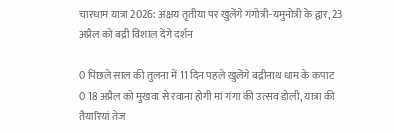चारधाम यात्रा 2026: अक्षय तृतीया पर खुलेंगे गंगोत्री-यमुनोत्री के द्वार, 23 अप्रैल को बद्री विशाल देंगे दर्शन

0 पिछले साल की तुलना में 11 दिन पहले खुलेंगे बद्रीनाथ धाम के कपाट
0 18 अप्रैल को मुखवा से रवाना होगी मां गंगा की उत्सव डोली, यात्रा की तैयारियां तेज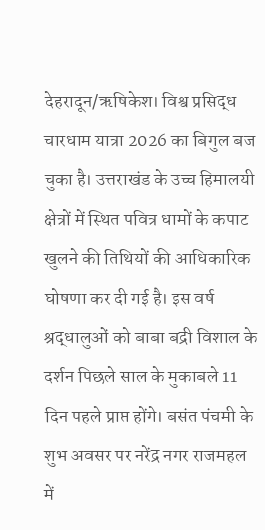देहरादून/ऋषिकेश। विश्व प्रसिद्ध चारधाम यात्रा 2026 का बिगुल बज चुका है। उत्तराखंड के उच्च हिमालयी क्षेत्रों में स्थित पवित्र धामों के कपाट खुलने की तिथियों की आधिकारिक घोषणा कर दी गई है। इस वर्ष श्रद्धालुओं को बाबा बद्री विशाल के दर्शन पिछले साल के मुकाबले 11 दिन पहले प्राप्त होंगे। बसंत पंचमी के शुभ अवसर पर नरेंद्र नगर राजमहल में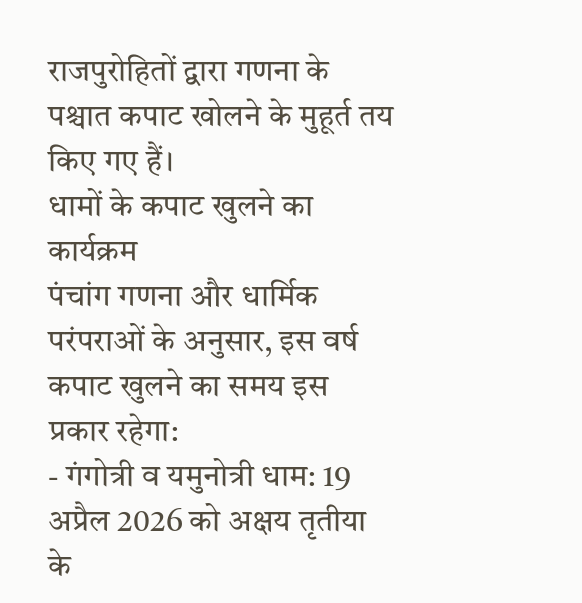राजपुरोहितों द्वारा गणना के पश्चात कपाट खोलने के मुहूर्त तय किए गए हैं।
धामों के कपाट खुलने का कार्यक्रम
पंचांग गणना और धार्मिक परंपराओं के अनुसार, इस वर्ष कपाट खुलने का समय इस प्रकार रहेगा:
- गंगोत्री व यमुनोत्री धाम: 19 अप्रैल 2026 को अक्षय तृतीया के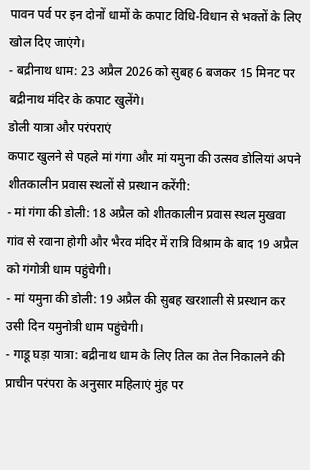पावन पर्व पर इन दोनों धामों के कपाट विधि-विधान से भक्तों के लिए खोल दिए जाएंगे।
- बद्रीनाथ धाम: 23 अप्रैल 2026 को सुबह 6 बजकर 15 मिनट पर बद्रीनाथ मंदिर के कपाट खुलेंगे।
डोली यात्रा और परंपराएं
कपाट खुलने से पहले मां गंगा और मां यमुना की उत्सव डोलियां अपने शीतकालीन प्रवास स्थलों से प्रस्थान करेंगी:
- मां गंगा की डोली: 18 अप्रैल को शीतकालीन प्रवास स्थल मुखवा गांव से रवाना होगी और भैरव मंदिर में रात्रि विश्राम के बाद 19 अप्रैल को गंगोत्री धाम पहुंचेगी।
- मां यमुना की डोली: 19 अप्रैल की सुबह खरशाली से प्रस्थान कर उसी दिन यमुनोत्री धाम पहुंचेगी।
- गाडू घड़ा यात्रा: बद्रीनाथ धाम के लिए तिल का तेल निकालने की प्राचीन परंपरा के अनुसार महिलाएं मुंह पर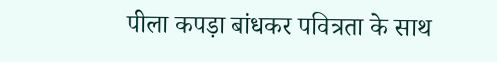पीला कपड़ा बांधकर पवित्रता के साथ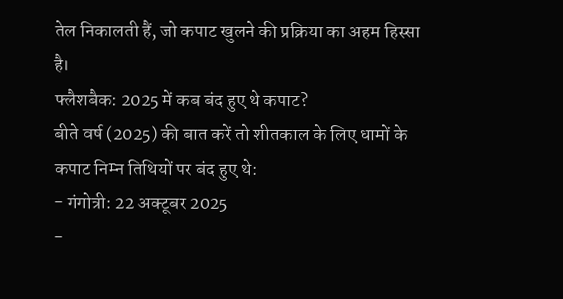तेल निकालती हैं, जो कपाट खुलने की प्रक्रिया का अहम हिस्सा है।
फ्लैशबैक: 2025 में कब बंद हुए थे कपाट?
बीते वर्ष (2025) की बात करें तो शीतकाल के लिए धामों के कपाट निम्न तिथियों पर बंद हुए थे:
- गंगोत्री: 22 अक्टूबर 2025
-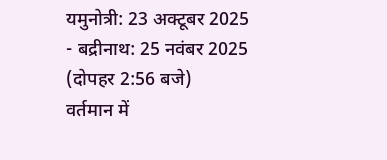यमुनोत्री: 23 अक्टूबर 2025
- बद्रीनाथ: 25 नवंबर 2025 (दोपहर 2:56 बजे)
वर्तमान में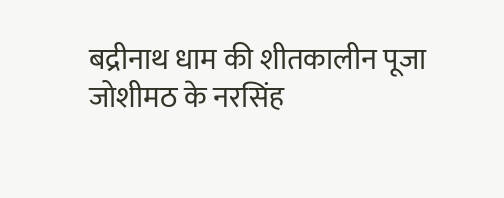बद्रीनाथ धाम की शीतकालीन पूजा जोशीमठ के नरसिंह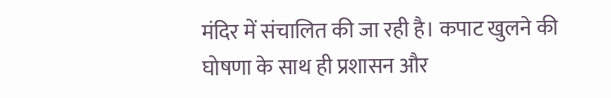मंदिर में संचालित की जा रही है। कपाट खुलने की घोषणा के साथ ही प्रशासन और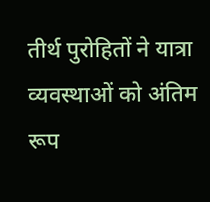तीर्थ पुरोहितों ने यात्रा व्यवस्थाओं को अंतिम रूप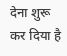देना शुरू कर दिया है